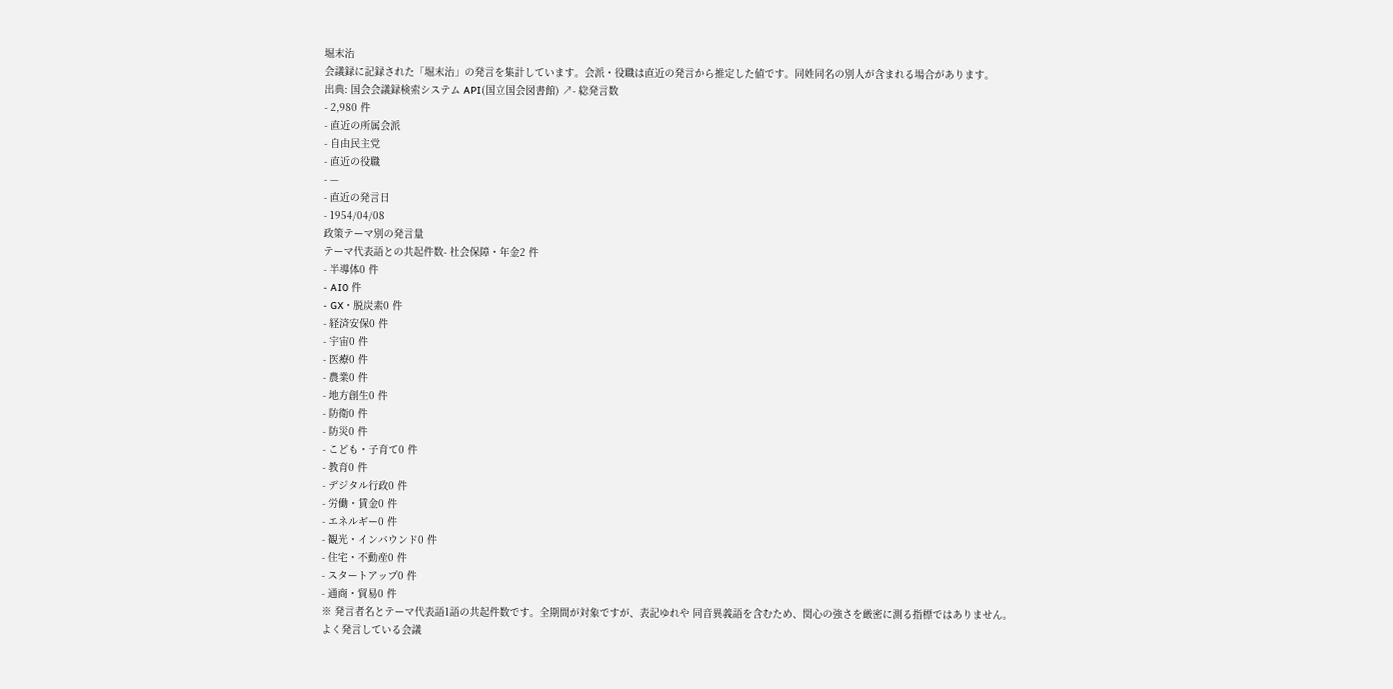堀末治
会議録に記録された「堀末治」の発言を集計しています。会派・役職は直近の発言から推定した値です。同姓同名の別人が含まれる場合があります。
出典: 国会会議録検索システム API(国立国会図書館) ↗- 総発言数
- 2,980 件
- 直近の所属会派
- 自由民主党
- 直近の役職
- —
- 直近の発言日
- 1954/04/08
政策テーマ別の発言量
テーマ代表語との共起件数- 社会保障・年金2 件
- 半導体0 件
- AI0 件
- GX・脱炭素0 件
- 経済安保0 件
- 宇宙0 件
- 医療0 件
- 農業0 件
- 地方創生0 件
- 防衛0 件
- 防災0 件
- こども・子育て0 件
- 教育0 件
- デジタル行政0 件
- 労働・賃金0 件
- エネルギー0 件
- 観光・インバウンド0 件
- 住宅・不動産0 件
- スタートアップ0 件
- 通商・貿易0 件
※ 発言者名とテーマ代表語1語の共起件数です。全期間が対象ですが、表記ゆれや 同音異義語を含むため、関心の強さを厳密に測る指標ではありません。
よく発言している会議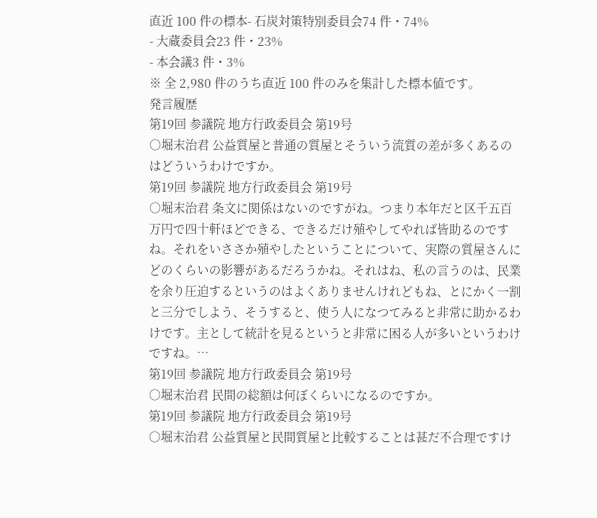直近 100 件の標本- 石炭対策特別委員会74 件・74%
- 大蔵委員会23 件・23%
- 本会議3 件・3%
※ 全 2,980 件のうち直近 100 件のみを集計した標本値です。
発言履歴
第19回 参議院 地方行政委員会 第19号
○堀末治君 公益質屋と普通の質屋とそういう流質の差が多くあるのはどういうわけですか。
第19回 参議院 地方行政委員会 第19号
○堀末治君 条文に関係はないのですがね。つまり本年だと区千五百万円で四十軒ほどできる、できるだけ殖やしてやれば皆助るのですね。それをいささか殖やしたということについて、実際の質屋さんにどのくらいの影響があるだろうかね。それはね、私の言うのは、民業を余り圧迫するというのはよくありませんけれどもね、とにかく一割と三分でしよう、そうすると、使う人になつてみると非常に助かるわけです。主として統計を見るというと非常に困る人が多いというわけですね。…
第19回 参議院 地方行政委員会 第19号
○堀末治君 民間の総額は何ぼくらいになるのですか。
第19回 参議院 地方行政委員会 第19号
○堀末治君 公益質屋と民間質屋と比較することは甚だ不合理ですけ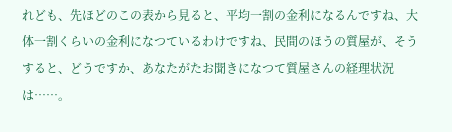れども、先ほどのこの表から見ると、平均一割の金利になるんですね、大体一割くらいの金利になつているわけですね、民間のほうの質屋が、そうすると、どうですか、あなたがたお聞きになつて質屋さんの経理状況は……。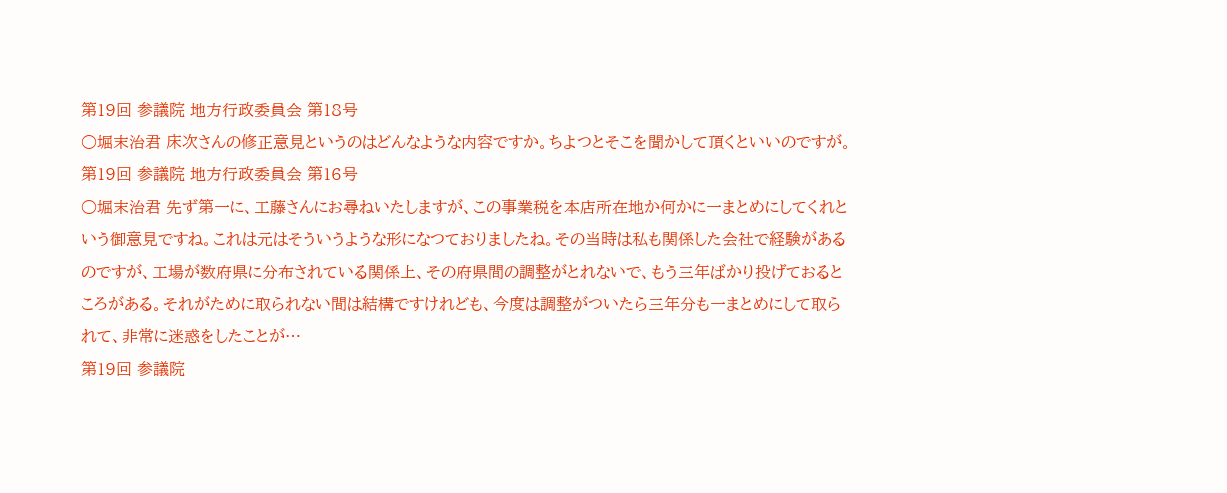第19回 参議院 地方行政委員会 第18号
○堀末治君 床次さんの修正意見というのはどんなような内容ですか。ちよつとそこを聞かして頂くといいのですが。
第19回 参議院 地方行政委員会 第16号
○堀末治君 先ず第一に、工藤さんにお尋ねいたしますが、この事業税を本店所在地か何かに一まとめにしてくれという御意見ですね。これは元はそういうような形になつておりましたね。その当時は私も関係した会社で経験があるのですが、工場が数府県に分布されている関係上、その府県間の調整がとれないで、もう三年ばかり投げておるところがある。それがために取られない間は結構ですけれども、今度は調整がついたら三年分も一まとめにして取られて、非常に迷惑をしたことが…
第19回 参議院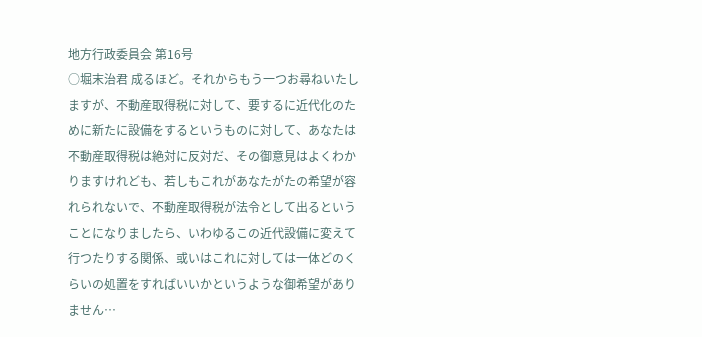地方行政委員会 第16号
○堀末治君 成るほど。それからもう一つお尋ねいたしますが、不動産取得税に対して、要するに近代化のために新たに設備をするというものに対して、あなたは不動産取得税は絶対に反対だ、その御意見はよくわかりますけれども、若しもこれがあなたがたの希望が容れられないで、不動産取得税が法令として出るということになりましたら、いわゆるこの近代設備に変えて行つたりする関係、或いはこれに対しては一体どのくらいの処置をすればいいかというような御希望がありません…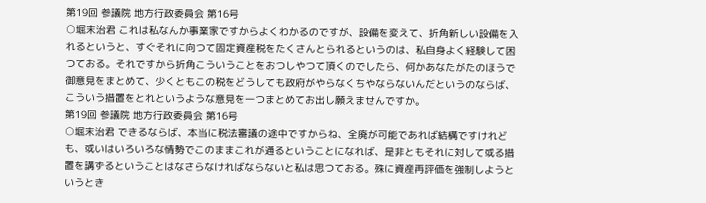第19回 参議院 地方行政委員会 第16号
○堀末治君 これは私なんか事業家ですからよくわかるのですが、設備を変えて、折角新しい設備を入れるというと、すぐそれに向つて固定資産税をたくさんとられるというのは、私自身よく経験して困つておる。それですから折角こういうことをおつしやつて頂くのでしたら、何かあなたがたのほうで御意見をまとめて、少くともこの税をどうしても政府がやらなくちやならないんだというのならば、こういう措置をとれというような意見を一つまとめてお出し願えませんですか。
第19回 参議院 地方行政委員会 第16号
○堀末治君 できるならば、本当に税法審議の途中ですからね、全廃が可能であれば結構ですけれども、或いはいろいろな情勢でこのままこれが通るということになれば、是非ともそれに対して或る措置を講ずるということはなさらなければならないと私は思つておる。殊に資産再評価を強制しようというとき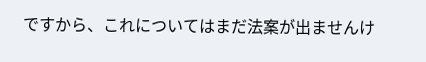ですから、これについてはまだ法案が出ませんけ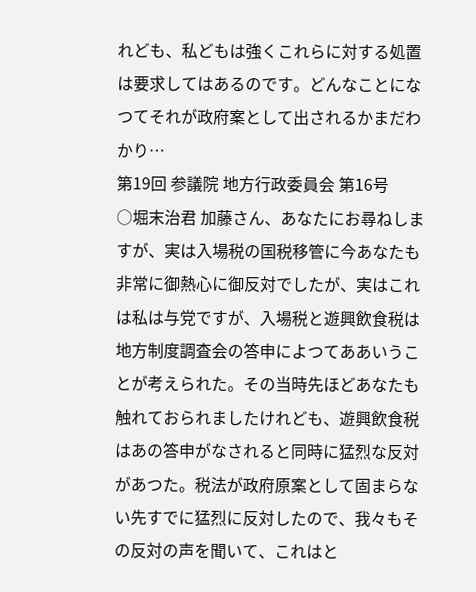れども、私どもは強くこれらに対する処置は要求してはあるのです。どんなことになつてそれが政府案として出されるかまだわかり…
第19回 参議院 地方行政委員会 第16号
○堀末治君 加藤さん、あなたにお尋ねしますが、実は入場税の国税移管に今あなたも非常に御熱心に御反対でしたが、実はこれは私は与党ですが、入場税と遊興飲食税は地方制度調査会の答申によつてああいうことが考えられた。その当時先ほどあなたも触れておられましたけれども、遊興飲食税はあの答申がなされると同時に猛烈な反対があつた。税法が政府原案として固まらない先すでに猛烈に反対したので、我々もその反対の声を聞いて、これはと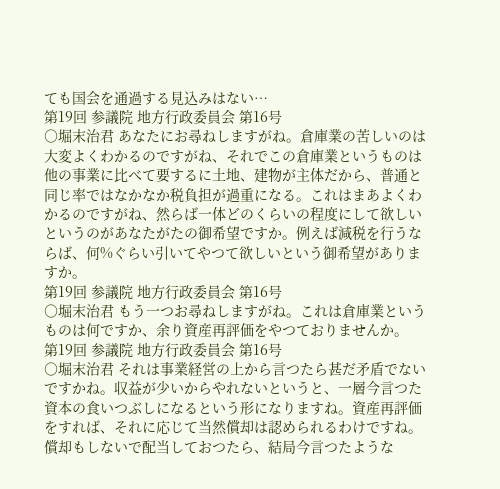ても国会を通過する見込みはない…
第19回 参議院 地方行政委員会 第16号
○堀末治君 あなたにお尋ねしますがね。倉庫業の苦しいのは大変よくわかるのですがね、それでこの倉庫業というものは他の事業に比べて要するに土地、建物が主体だから、普通と同じ率ではなかなか税負担が過重になる。これはまあよくわかるのですがね、然らば一体どのくらいの程度にして欲しいというのがあなたがたの御希望ですか。例えば減税を行うならば、何%ぐらい引いてやつて欲しいという御希望がありますか。
第19回 参議院 地方行政委員会 第16号
○堀末治君 もう一つお尋ねしますがね。これは倉庫業というものは何ですか、余り資産再評価をやつておりませんか。
第19回 参議院 地方行政委員会 第16号
○堀末治君 それは事業経営の上から言つたら甚だ矛盾でないですかね。収益が少いからやれないというと、一層今言つた資本の食いつぶしになるという形になりますね。資産再評価をすれば、それに応じて当然償却は認められるわけですね。償却もしないで配当しておつたら、結局今言つたような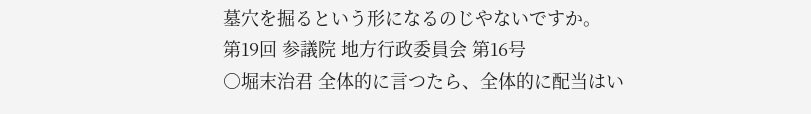墓穴を掘るという形になるのじやないですか。
第19回 参議院 地方行政委員会 第16号
○堀末治君 全体的に言つたら、全体的に配当はい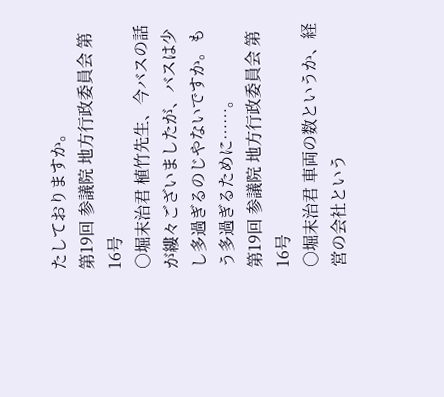たしておりますか。
第19回 参議院 地方行政委員会 第16号
○堀末治君 植竹先生、今バスの話が縷々ございましたが、バスは少し多過ぎるのじやないですか。もう多過ぎるために……。
第19回 参議院 地方行政委員会 第16号
○堀末治君 車両の数というか、経営の会社という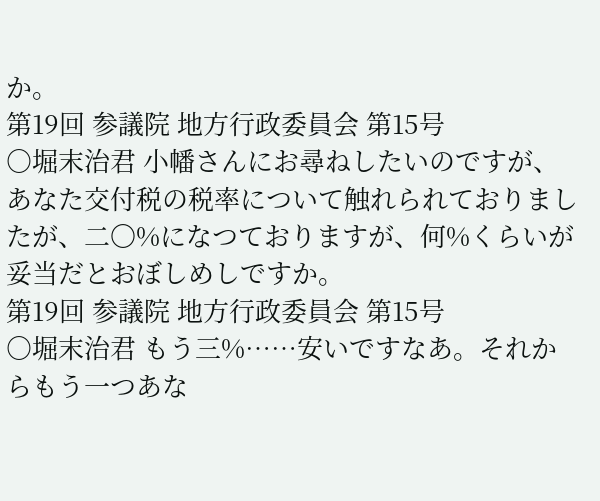か。
第19回 参議院 地方行政委員会 第15号
○堀末治君 小幡さんにお尋ねしたいのですが、あなた交付税の税率について触れられておりましたが、二〇%になつておりますが、何%くらいが妥当だとおぼしめしですか。
第19回 参議院 地方行政委員会 第15号
○堀末治君 もう三%……安いですなあ。それからもう一つあな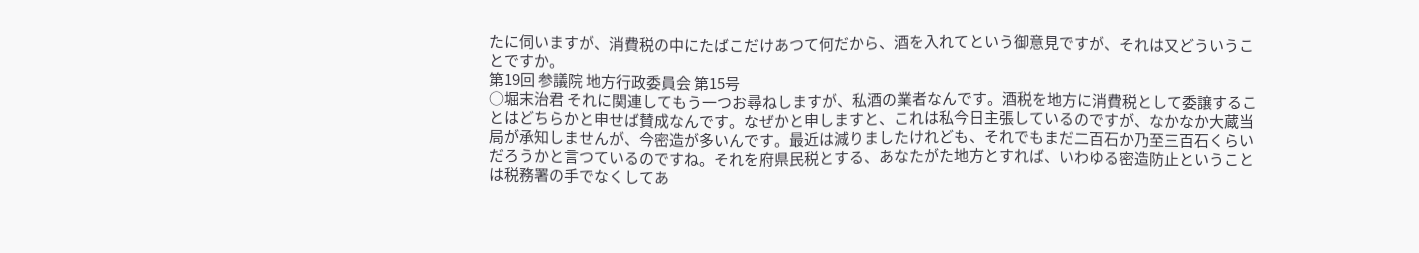たに伺いますが、消費税の中にたばこだけあつて何だから、酒を入れてという御意見ですが、それは又どういうことですか。
第19回 参議院 地方行政委員会 第15号
○堀末治君 それに関連してもう一つお尋ねしますが、私酒の業者なんです。酒税を地方に消費税として委譲することはどちらかと申せば賛成なんです。なぜかと申しますと、これは私今日主張しているのですが、なかなか大蔵当局が承知しませんが、今密造が多いんです。最近は減りましたけれども、それでもまだ二百石か乃至三百石くらいだろうかと言つているのですね。それを府県民税とする、あなたがた地方とすれば、いわゆる密造防止ということは税務署の手でなくしてあ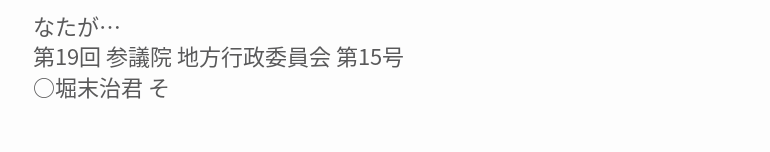なたが…
第19回 参議院 地方行政委員会 第15号
○堀末治君 そ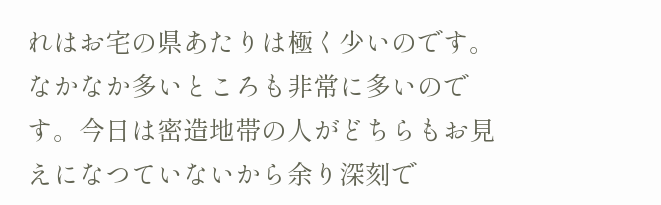れはお宅の県あたりは極く少いのです。なかなか多いところも非常に多いのです。今日は密造地帯の人がどちらもお見えになつていないから余り深刻で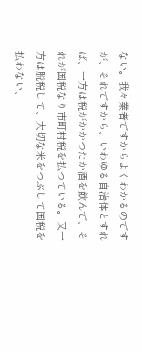ない。我々業者ですからよくわかるのですが、それですから、いわゆる自治体とすれば、一方は税がかかつたか酒を飲んで、それが国税なり市町村税を払つている。又一方は脱税して、大切な米をつぶして国税を払わない、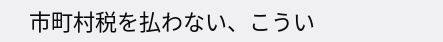市町村税を払わない、こうい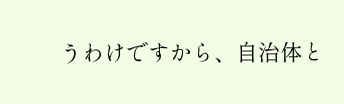うわけですから、自治体と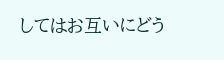してはお互いにどう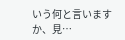いう何と言いますか、見…